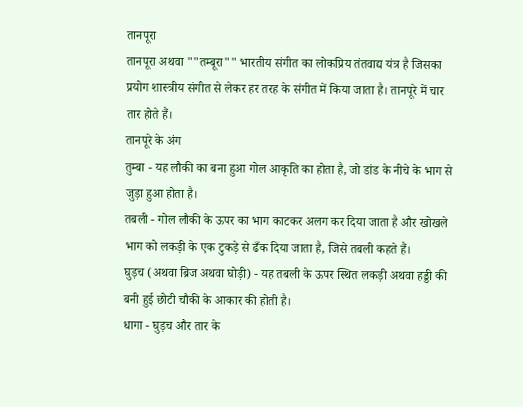तानपूरा
तानपूरा अथवा ""तम्बूरा"" भारतीय संगीत का लोकप्रिय तंतवाद्य यंत्र है जिसका प्रयोग शास्त्रीय संगीत से लेकर हर तरह के संगीत में किया जाता है। तानपूरे में चार तार होते हैं।
तानपूरे के अंग
तुम्बा - यह लौकी का बना हुआ गोल आकृति का होता है, जो डांड के नीचे के भाग से जुड़ा हुआ होता है।
तबली - गोल लौकी के ऊपर का भाग काटकर अलग कर दिया जाता है और खोखले भाग को लकड़ी के एक टुकड़े से ढँक दिया जाता है, जिसे तबली कहते हैं।
घुड़च (अथवा ब्रिज अथवा घोड़ी) - यह तबली के ऊपर स्थित लकड़ी अथवा हड्डी की बनी हुई छोटी चौकी के आकार की होती है।
धागा - घुड़च और तार के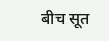बीच सूत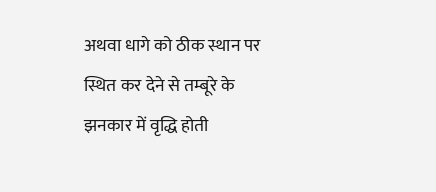अथवा धागे को ठीक स्थान पर स्थित कर देने से तम्बूरे के झनकार में वृद्धि होती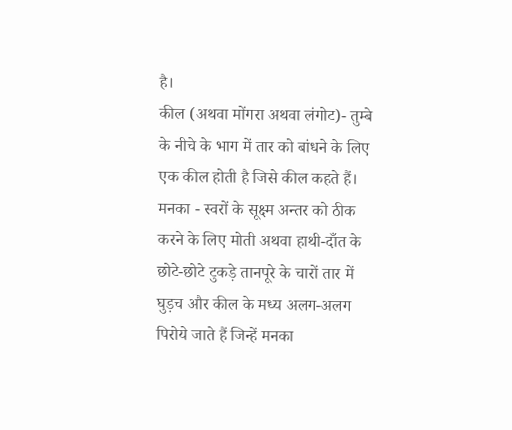है।
कील (अथवा मोंगरा अथवा लंगोट)- तुम्बे के नीचे के भाग में तार को बांधने के लिए एक कील होती है जिसे कील कहते हैं।
मनका - स्वरों के सूक्ष्म अन्तर को ठीक करने के लिए मोती अथवा हाथी-दाँत के छोटे-छोटे टुकड़े तानपूरे के चारों तार में घुड़च और कील के मध्य अलग-अलग पिरोये जाते हैं जिन्हें मनका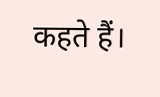कहते हैं।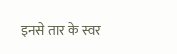इनसे तार के स्वर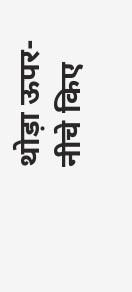थोड़ा ऊपर-नीचे किए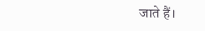जाते हैं।